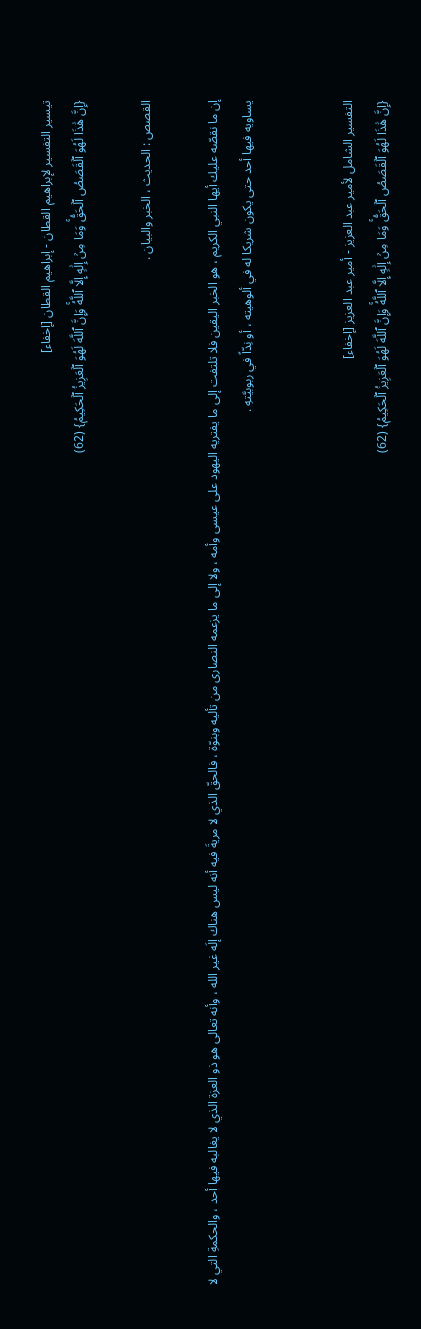تيسير التفسير لإبراهيم القطان - إبراهيم القطان [إخفاء]
{إِنَّ هَٰذَا لَهُوَ ٱلۡقَصَصُ ٱلۡحَقُّۚ وَمَا مِنۡ إِلَٰهٍ إِلَّا ٱللَّهُۚ وَإِنَّ ٱللَّهَ لَهُوَ ٱلۡعَزِيزُ ٱلۡحَكِيمُ} (62)

القصص : الحديث ، الخبر والبيان .

إن ما نقصّه عليك أيها النبي الكريم ، هو الخبر اليقين فلا تلتفت إلى ما يفتريه اليهود على عيسى وأمه ، ولا إلى ما يزعمه النصارى من تأليه وبنوّة ، فالحقّ الذي لا مريةَ فيه أنه ليس هناك إلَه غير الله ، وأنه تعالى هو ذو العزة الذي لا يغالبه فيها أحد ، والحكمةِ التي لا يساويه فيها أحد حتى يكون شريكا له في ألوهيته ، أو نِدّاً في ربوبيَّتهِ .


التفسير الشامل لأمير عبد العزيز - أمير عبد العزيز [إخفاء]
{إِنَّ هَٰذَا لَهُوَ ٱلۡقَصَصُ ٱلۡحَقُّۚ وَمَا مِنۡ إِلَٰهٍ إِلَّا ٱللَّهُۚ وَإِنَّ ٱللَّهَ لَهُوَ ٱلۡعَزِيزُ ٱلۡحَكِيمُ} (62)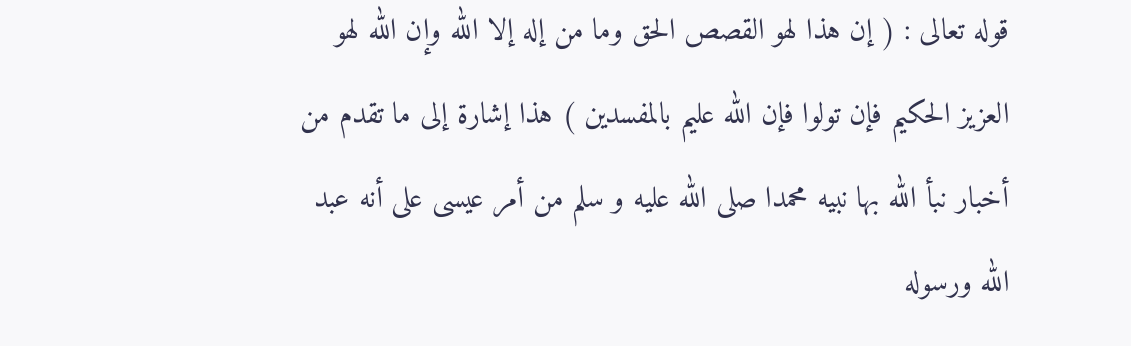قوله تعالى : ( إن هذا لهو القصص الحق وما من إله إلا الله وإن الله لهو العزيز الحكيم فإن تولوا فإن الله عليم بالمفسدين ) هذا إشارة إلى ما تقدم من أخبار نبأ الله بها نبيه محمدا صلى الله عليه و سلم من أمر عيسى على أنه عبد الله ورسوله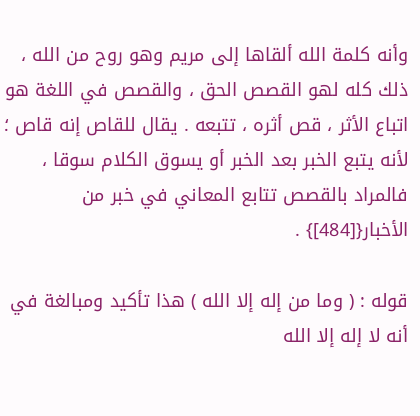وأنه كلمة الله ألقاها إلى مريم وهو روح من الله ، ذلك كله لهو القصص الحق ، والقصص في اللغة هو اتباع الأثر ، قص أثره ، تتبعه . يقال للقاص إنه قاص ؛ لأنه يتبع الخبر بعد الخبر أو يسوق الكلام سوقا ، فالمراد بالقصص تتابع المعاني في خبر من الأخبار{[484]} .

قوله : ( وما من إله إلا الله ) هذا تأكيد ومبالغة في أنه لا إله إلا الله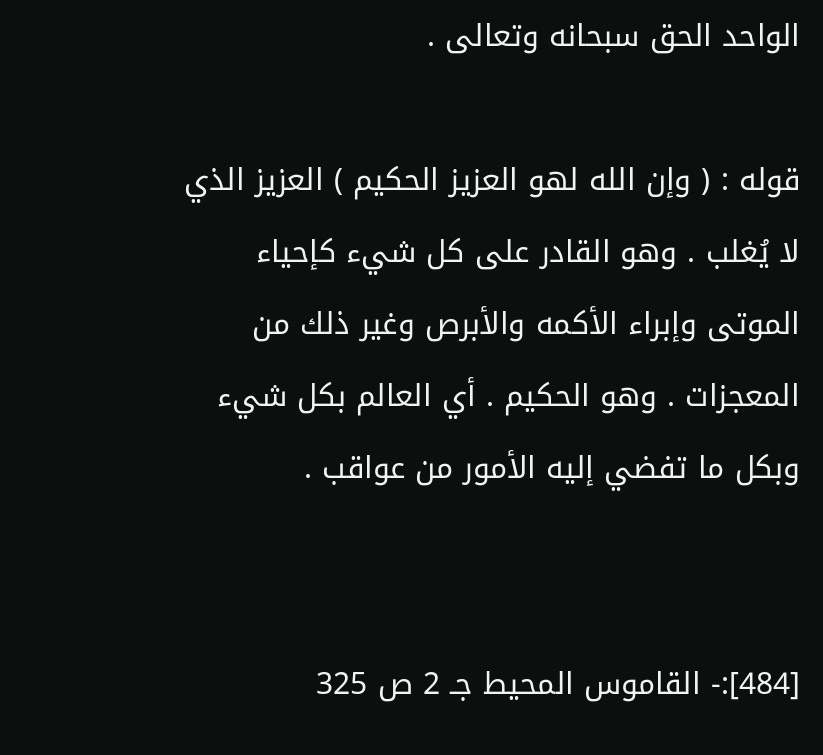الواحد الحق سبحانه وتعالى .

قوله : ( وإن الله لهو العزيز الحكيم ) العزيز الذي لا يُغلب . وهو القادر على كل شيء كإحياء الموتى وإبراء الأكمه والأبرص وغير ذلك من المعجزات . وهو الحكيم . أي العالم بكل شيء وبكل ما تفضي إليه الأمور من عواقب .


[484]:- القاموس المحيط جـ 2 ص 325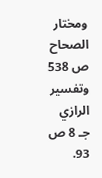ومختار الصحاح ص 538 وتفسير الرازي جـ 8 ص 93.